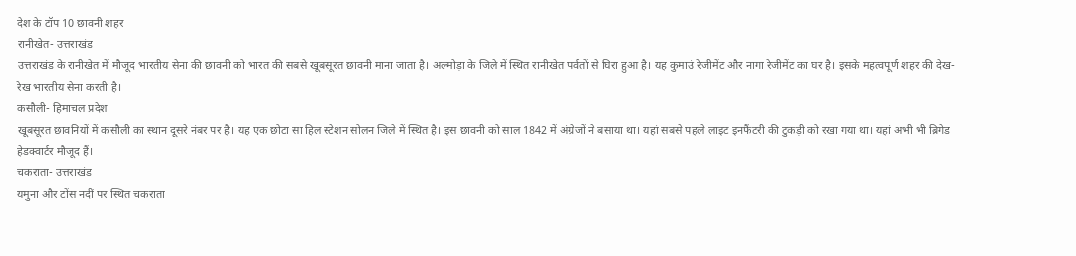देश के टॉप 10 छावनी शहर
रानीखेत- उत्तराखंड
उत्तराखंड के रानीखेत में मौजूद भारतीय सेना की छावनी को भारत की सबसे खूबसूरत छावनी माना जाता है। अल्मोड़ा के जिले में स्थित रानीखेत पर्वतों से घिरा हुआ है। यह कुमाउं रेजीमेंट और नागा रेजीमेंट का घर है। इसके महत्वपूर्ण शहर की देख-रेख भारतीय सेना करती है।
कसौली- हिमाचल प्रदेश
खूबसूरत छावनियों में कसौली का स्थान दूसरे नंबर पर है। यह एक छोटा सा हिल स्टेशन सोलन जिले में स्थित है। इस छावनी को साल 1842 में अंग्रेजों ने बसाया था। यहां सबसे पहले लाइट इनफैंटरी की टुकड़ी को रखा गया था। यहां अभी भी ब्रिगेड हेडक्वार्टर मौजूद हैं।
चकराता- उत्तराखंड
यमुना और टोंस नदीं पर स्थित चकराता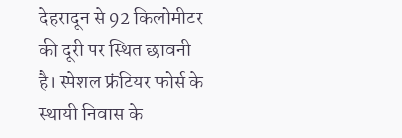देहरादून से 92 किलोमीटर की दूरी पर स्थित छावनी है। स्पेशल फ्रंटियर फोर्स के स्थायी निवास के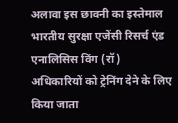अलावा इस छावनी का इस्तेमाल भारतीय सुरक्षा एजेंसी रिसर्च एंड एनालिसिस विंग (रॉ) अधिकारियों को ट्रेनिंग देने के लिए किया जाता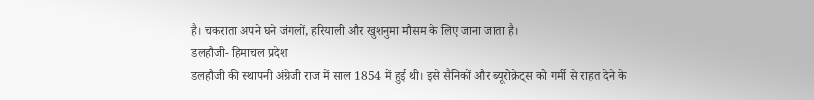है। चकराता अपने घने जंगलों, हरियाली और खुशनुमा मौसम के लिए जाना जाता है।
डलहौजी- हिमाचल प्रदेश
डलहौजी की स्थापनी अंग्रेजी राज में साल 1854 में हुई थी। इसे सैनिकों और ब्यूरोक्रेट्स को गर्मी से राहत देने के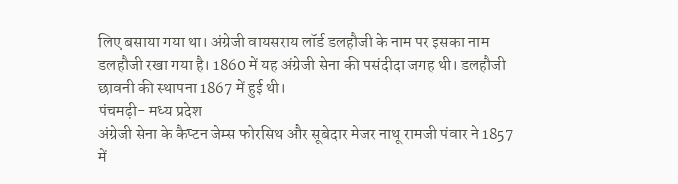लिए बसाया गया था। अंग्रेजी वायसराय लॉर्ड डलहौजी के नाम पर इसका नाम डलहौजी रखा गया है। 1860 में यह अंग्रेजी सेना की पसंदीदा जगह थी। डलहौजी छावनी की स्थापना 1867 में हुई थी।
पंचमढ़ी- मध्य प्रदेश
अंग्रेजी सेना के कैप्टन जेम्स फोरसिथ और सूबेदार मेजर नाथू रामजी पंवार ने 1857 में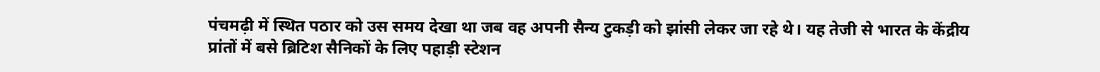पंचमढ़ी में स्थित पठार को उस समय देखा था जब वह अपनी सैन्य टुकड़ी को झांसी लेकर जा रहे थे। यह तेजी से भारत के केंद्रीय प्रांतों में बसे ब्रिटिश सैनिकों के लिए पहाड़ी स्टेशन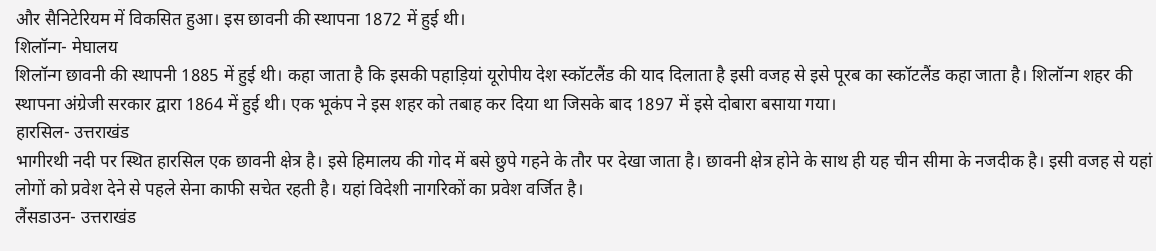और सैनिटेरियम में विकसित हुआ। इस छावनी की स्थापना 1872 में हुई थी।
शिलॉन्ग- मेघालय
शिलॉन्ग छावनी की स्थापनी 1885 में हुई थी। कहा जाता है कि इसकी पहाड़ियां यूरोपीय देश स्कॉटलैंड की याद दिलाता है इसी वजह से इसे पूरब का स्कॉटलैंड कहा जाता है। शिलॉन्ग शहर की स्थापना अंग्रेजी सरकार द्वारा 1864 में हुई थी। एक भूकंप ने इस शहर को तबाह कर दिया था जिसके बाद 1897 में इसे दोबारा बसाया गया।
हारसिल- उत्तराखंड
भागीरथी नदी पर स्थित हारसिल एक छावनी क्षेत्र है। इसे हिमालय की गोद में बसे छुपे गहने के तौर पर देखा जाता है। छावनी क्षेत्र होने के साथ ही यह चीन सीमा के नजदीक है। इसी वजह से यहां लोगों को प्रवेश देने से पहले सेना काफी सचेत रहती है। यहां विदेशी नागरिकों का प्रवेश वर्जित है।
लैंसडाउन- उत्तराखंड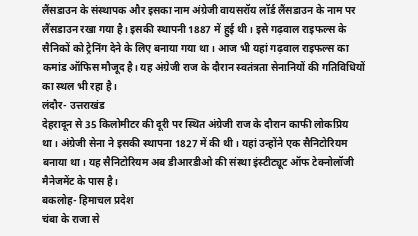लैंसडाउन के संस्थापक और इसका नाम अंग्रेजी वायसरॉय लॉर्ड लैंसडाउन के नाम पर लैंसडाउन रखा गया है। इसकी स्थापनी 1887 में हुई थी। इसे गढ़वाल राइफल्स के सैनिकों को ट्रेनिंग देने के लिए बनाया गया था। आज भी यहां गढ़वाल राइफल्स का कमांड ऑफिस मौजूद है। यह अंग्रेजी राज के दौरान स्वतंत्रता सेनानियों की गतिविधियों का स्थल भी रहा है।
लंदौर- उत्तराखंड
देहरादून से 35 किलोमीटर की दूरी पर स्थित अंग्रेजी राज के दौरान काफी लोकप्रिय था। अंग्रेजी सेना ने इसकी स्थापना 1827 में की थी। यहां उन्होंने एक सैनिटोरियम बनाया था। यह सैनिटोरियम अब डीआरडीओ की संस्था इंस्टीट्यूट ऑफ टेक्नोलॉजी मैनेजमेंट के पास है।
बकलोह- हिमाचल प्रदेश
चंबा के राजा से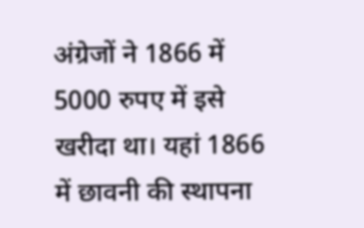अंग्रेजों ने 1866 में 5000 रुपए में इसे खरीदा था। यहां 1866 में छावनी की स्थापना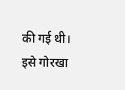की गई थी। इसे गोरखा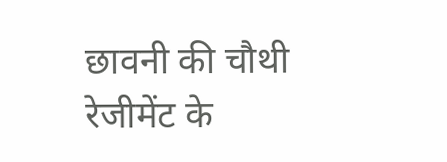छावनी की चौथी रेजीमेंट के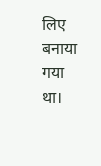लिए बनाया गया था।